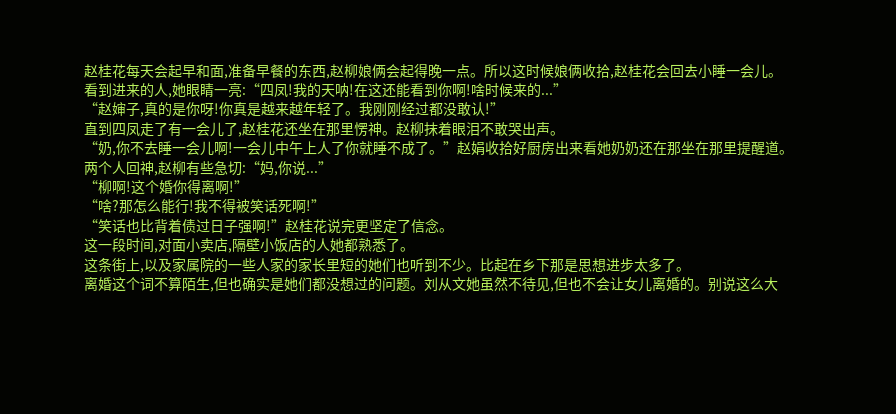赵桂花每天会起早和面,准备早餐的东西,赵柳娘俩会起得晚一点。所以这时候娘俩收拾,赵桂花会回去小睡一会儿。
看到进来的人,她眼睛一亮:“四凤!我的天呐!在这还能看到你啊!啥时候来的...”
“赵婶子,真的是你呀!你真是越来越年轻了。我刚刚经过都没敢认!”
直到四凤走了有一会儿了,赵桂花还坐在那里愣神。赵柳抹着眼泪不敢哭出声。
“奶,你不去睡一会儿啊!一会儿中午上人了你就睡不成了。”赵娟收拾好厨房出来看她奶奶还在那坐在那里提醒道。
两个人回神,赵柳有些急切:“妈,你说...”
“柳啊!这个婚你得离啊!”
“啥?那怎么能行!我不得被笑话死啊!”
“笑话也比背着债过日子强啊!”赵桂花说完更坚定了信念。
这一段时间,对面小卖店,隔壁小饭店的人她都熟悉了。
这条街上,以及家属院的一些人家的家长里短的她们也听到不少。比起在乡下那是思想进步太多了。
离婚这个词不算陌生,但也确实是她们都没想过的问题。刘从文她虽然不待见,但也不会让女儿离婚的。别说这么大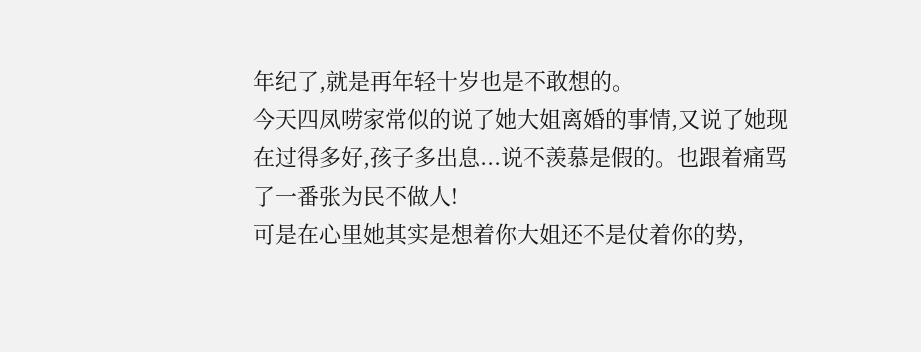年纪了,就是再年轻十岁也是不敢想的。
今天四凤唠家常似的说了她大姐离婚的事情,又说了她现在过得多好,孩子多出息...说不羡慕是假的。也跟着痛骂了一番张为民不做人!
可是在心里她其实是想着你大姐还不是仗着你的势,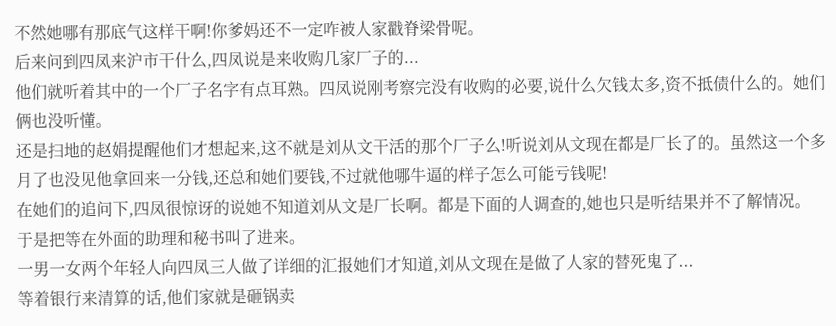不然她哪有那底气这样干啊!你爹妈还不一定咋被人家戳脊梁骨呢。
后来问到四凤来沪市干什么,四凤说是来收购几家厂子的...
他们就听着其中的一个厂子名字有点耳熟。四凤说刚考察完没有收购的必要,说什么欠钱太多,资不抵债什么的。她们俩也没听懂。
还是扫地的赵娟提醒他们才想起来,这不就是刘从文干活的那个厂子么!听说刘从文现在都是厂长了的。虽然这一个多月了也没见他拿回来一分钱,还总和她们要钱,不过就他哪牛逼的样子怎么可能亏钱呢!
在她们的追问下,四凤很惊讶的说她不知道刘从文是厂长啊。都是下面的人调查的,她也只是听结果并不了解情况。
于是把等在外面的助理和秘书叫了进来。
一男一女两个年轻人向四凤三人做了详细的汇报她们才知道,刘从文现在是做了人家的替死鬼了...
等着银行来清算的话,他们家就是砸锅卖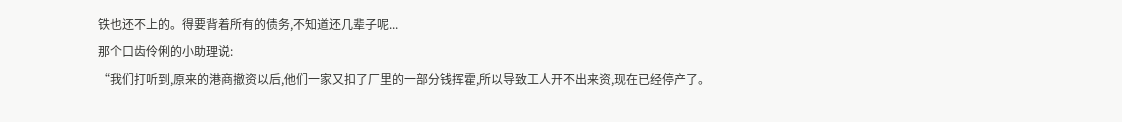铁也还不上的。得要背着所有的债务,不知道还几辈子呢...
那个口齿伶俐的小助理说:
“我们打听到,原来的港商撤资以后,他们一家又扣了厂里的一部分钱挥霍,所以导致工人开不出来资,现在已经停产了。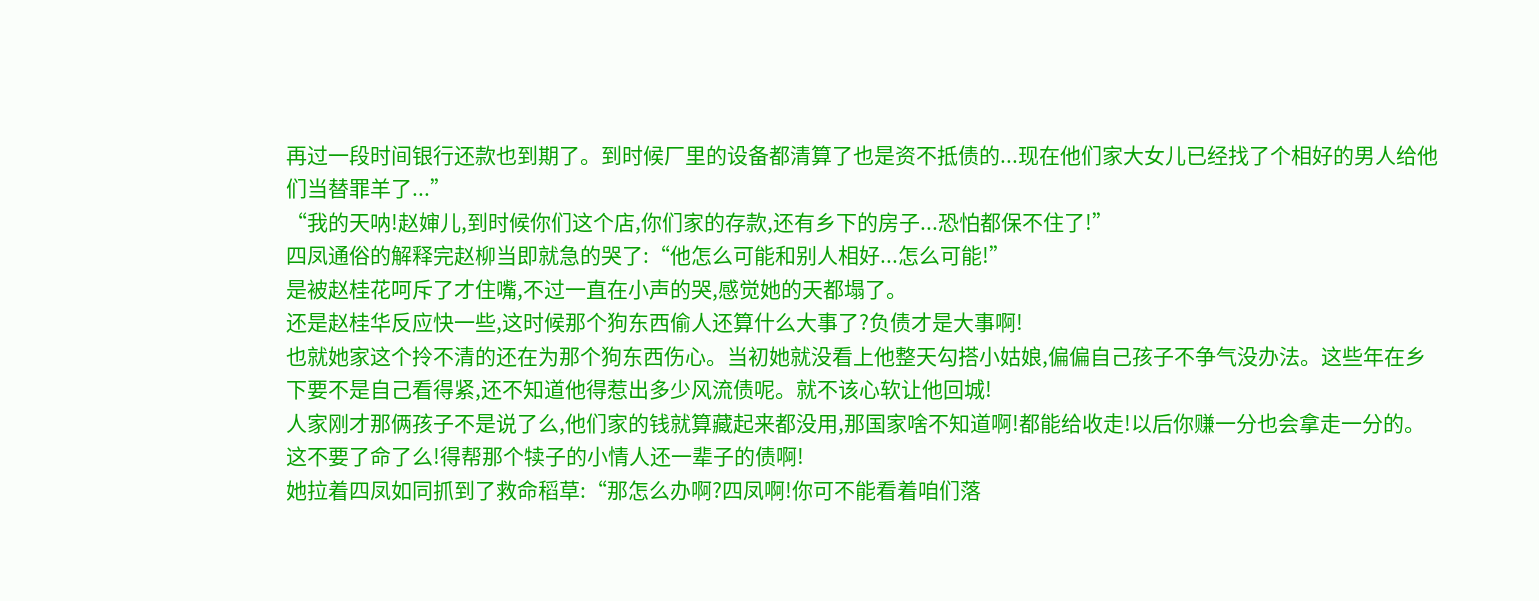再过一段时间银行还款也到期了。到时候厂里的设备都清算了也是资不抵债的...现在他们家大女儿已经找了个相好的男人给他们当替罪羊了...”
“我的天呐!赵婶儿,到时候你们这个店,你们家的存款,还有乡下的房子...恐怕都保不住了!”
四凤通俗的解释完赵柳当即就急的哭了:“他怎么可能和别人相好...怎么可能!”
是被赵桂花呵斥了才住嘴,不过一直在小声的哭,感觉她的天都塌了。
还是赵桂华反应快一些,这时候那个狗东西偷人还算什么大事了?负债才是大事啊!
也就她家这个拎不清的还在为那个狗东西伤心。当初她就没看上他整天勾搭小姑娘,偏偏自己孩子不争气没办法。这些年在乡下要不是自己看得紧,还不知道他得惹出多少风流债呢。就不该心软让他回城!
人家刚才那俩孩子不是说了么,他们家的钱就算藏起来都没用,那国家啥不知道啊!都能给收走!以后你赚一分也会拿走一分的。这不要了命了么!得帮那个犊子的小情人还一辈子的债啊!
她拉着四凤如同抓到了救命稻草:“那怎么办啊?四凤啊!你可不能看着咱们落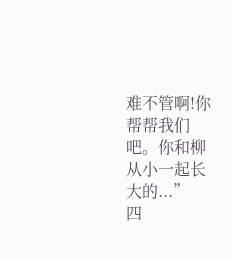难不管啊!你帮帮我们吧。你和柳从小一起长大的...”
四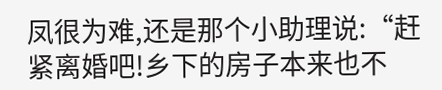凤很为难,还是那个小助理说:“赶紧离婚吧!乡下的房子本来也不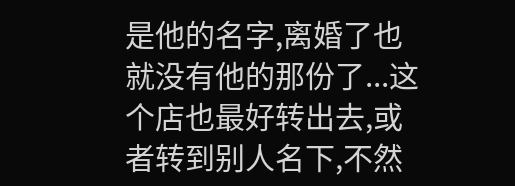是他的名字,离婚了也就没有他的那份了...这个店也最好转出去,或者转到别人名下,不然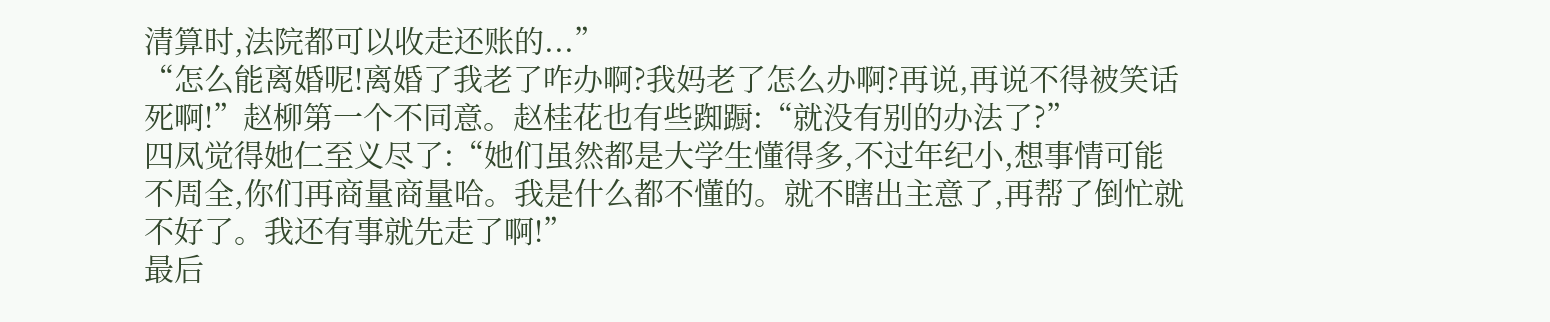清算时,法院都可以收走还账的...”
“怎么能离婚呢!离婚了我老了咋办啊?我妈老了怎么办啊?再说,再说不得被笑话死啊!”赵柳第一个不同意。赵桂花也有些踟蹰:“就没有别的办法了?”
四凤觉得她仁至义尽了:“她们虽然都是大学生懂得多,不过年纪小,想事情可能不周全,你们再商量商量哈。我是什么都不懂的。就不瞎出主意了,再帮了倒忙就不好了。我还有事就先走了啊!”
最后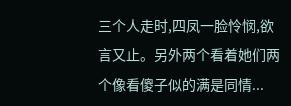三个人走时,四凤一脸怜悯,欲言又止。另外两个看着她们两个像看傻子似的满是同情...